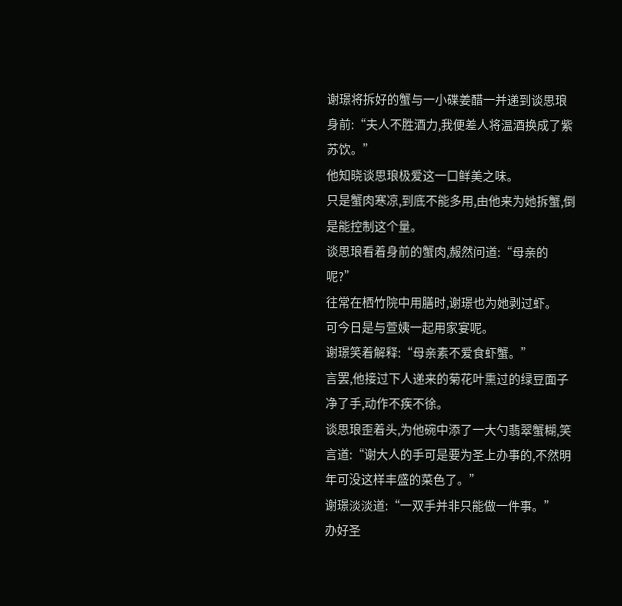谢璟将拆好的蟹与一小碟姜醋一并递到谈思琅身前:“夫人不胜酒力,我便差人将温酒换成了紫苏饮。”
他知晓谈思琅极爱这一口鲜美之味。
只是蟹肉寒凉,到底不能多用,由他来为她拆蟹,倒是能控制这个量。
谈思琅看着身前的蟹肉,赧然问道:“母亲的呢?”
往常在栖竹院中用膳时,谢璟也为她剥过虾。
可今日是与萱姨一起用家宴呢。
谢璟笑着解释:“母亲素不爱食虾蟹。”
言罢,他接过下人递来的菊花叶熏过的绿豆面子净了手,动作不疾不徐。
谈思琅歪着头,为他碗中添了一大勺翡翠蟹糊,笑言道:“谢大人的手可是要为圣上办事的,不然明年可没这样丰盛的菜色了。”
谢璟淡淡道:“一双手并非只能做一件事。”
办好圣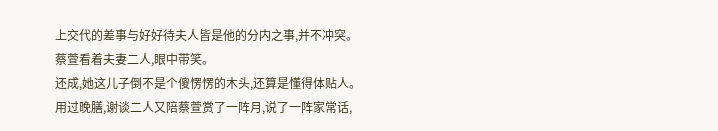上交代的差事与好好待夫人皆是他的分内之事,并不冲突。
蔡萱看着夫妻二人,眼中带笑。
还成,她这儿子倒不是个傻愣愣的木头,还算是懂得体贴人。
用过晚膳,谢谈二人又陪蔡萱赏了一阵月,说了一阵家常话,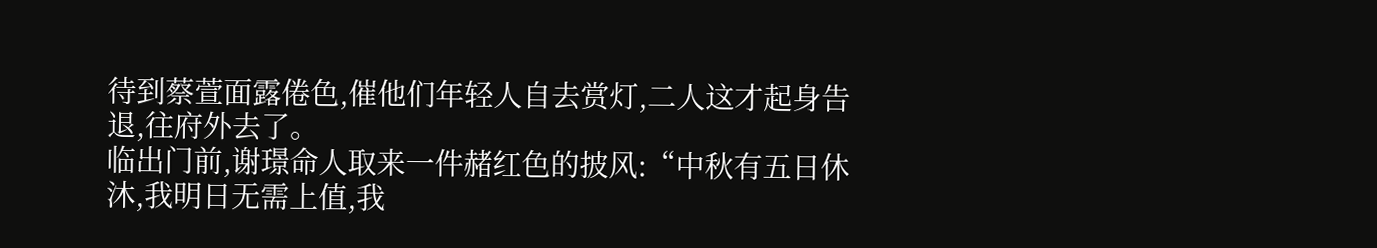待到蔡萱面露倦色,催他们年轻人自去赏灯,二人这才起身告退,往府外去了。
临出门前,谢璟命人取来一件赭红色的披风:“中秋有五日休沐,我明日无需上值,我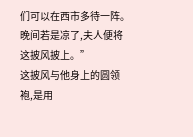们可以在西市多待一阵。晚间若是凉了,夫人便将这披风披上。”
这披风与他身上的圆领袍,是用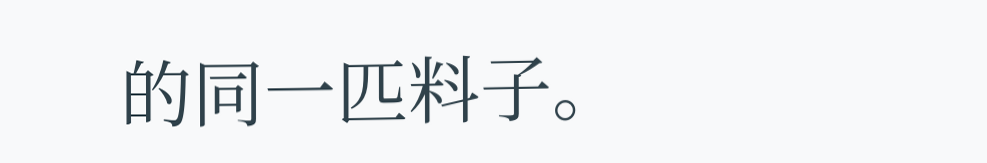的同一匹料子。